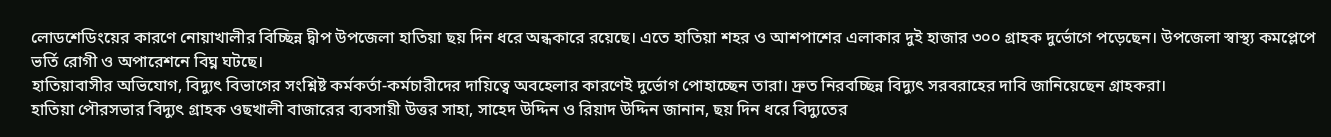লোডশেডিংয়ের কারণে নোয়াখালীর বিচ্ছিন্ন দ্বীপ উপজেলা হাতিয়া ছয় দিন ধরে অন্ধকারে রয়েছে। এতে হাতিয়া শহর ও আশপাশের এলাকার দুই হাজার ৩০০ গ্রাহক দুর্ভোগে পড়েছেন। উপজেলা স্বাস্থ্য কমপ্লেপে ভর্তি রোগী ও অপারেশনে বিঘ্ন ঘটছে।
হাতিয়াবাসীর অভিযোগ, বিদ্যুৎ বিভাগের সংশ্নিষ্ট কর্মকর্তা-কর্মচারীদের দায়িত্বে অবহেলার কারণেই দুর্ভোগ পোহাচ্ছেন তারা। দ্রুত নিরবচ্ছিন্ন বিদ্যুৎ সরবরাহের দাবি জানিয়েছেন গ্রাহকরা।
হাতিয়া পৌরসভার বিদ্যুৎ গ্রাহক ওছখালী বাজারের ব্যবসায়ী উত্তর সাহা, সাহেদ উদ্দিন ও রিয়াদ উদ্দিন জানান, ছয় দিন ধরে বিদ্যুতের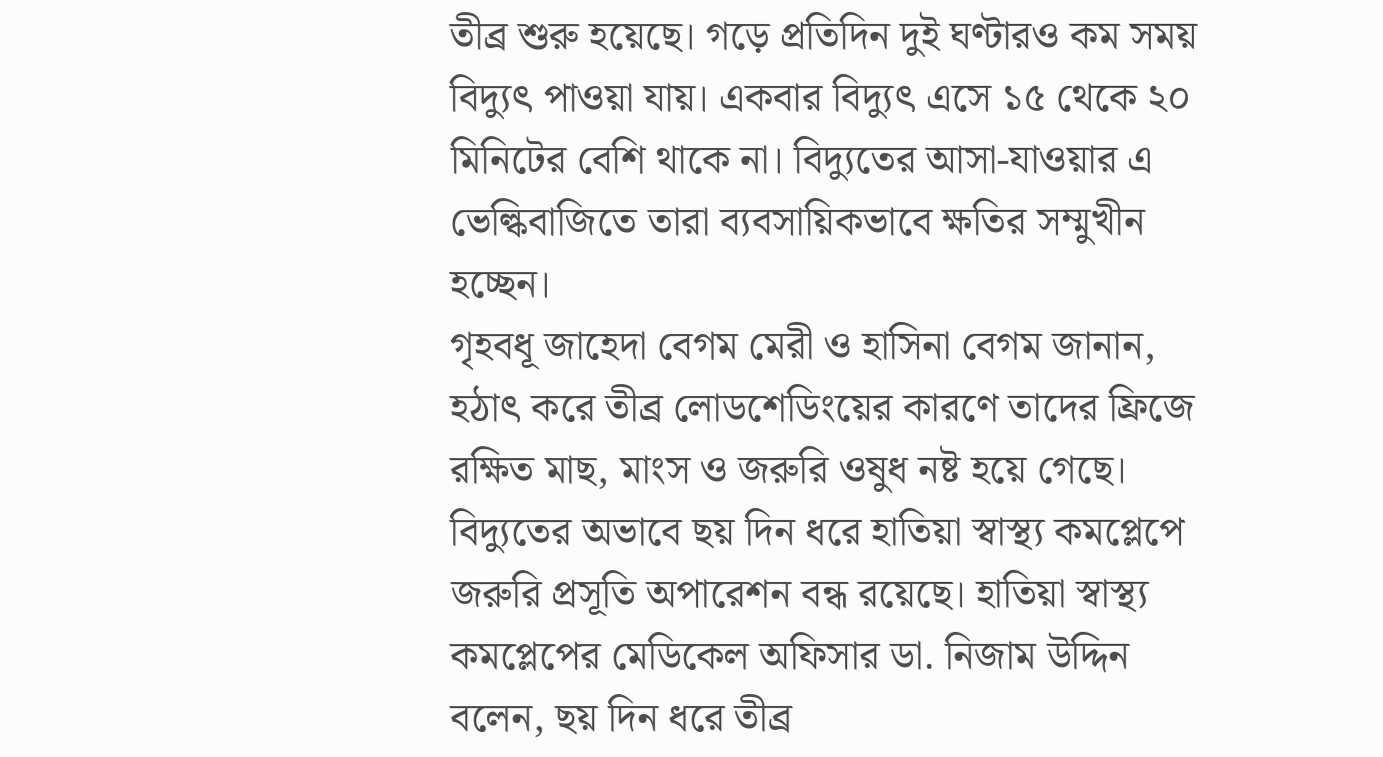তীব্র শুরু হয়েছে। গড়ে প্রতিদিন দুই ঘণ্টারও কম সময় বিদ্যুৎ পাওয়া যায়। একবার বিদ্যুৎ এসে ১৫ থেকে ২০ মিনিটের বেশি থাকে না। বিদ্যুতের আসা-যাওয়ার এ ভেল্কিবাজিতে তারা ব্যবসায়িকভাবে ক্ষতির সম্মুখীন হচ্ছেন।
গৃহবধূ জাহেদা বেগম মেরী ও হাসিনা বেগম জানান, হঠাৎ করে তীব্র লোডশেডিংয়ের কারণে তাদের ফ্রিজে রক্ষিত মাছ, মাংস ও জরুরি ওষুধ নষ্ট হয়ে গেছে।
বিদ্যুতের অভাবে ছয় দিন ধরে হাতিয়া স্বাস্থ্য কমপ্লেপে জরুরি প্রসূতি অপারেশন বন্ধ রয়েছে। হাতিয়া স্বাস্থ্য কমপ্লেপের মেডিকেল অফিসার ডা. নিজাম উদ্দিন বলেন, ছয় দিন ধরে তীব্র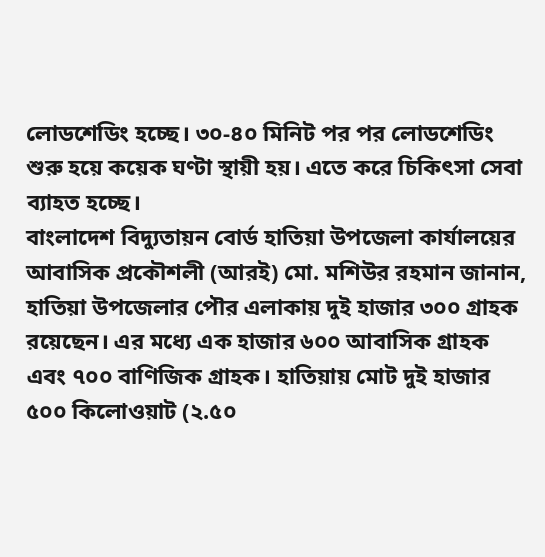লোডশেডিং হচ্ছে। ৩০-৪০ মিনিট পর পর লোডশেডিং শুরু হয়ে কয়েক ঘণ্টা স্থায়ী হয়। এতে করে চিকিৎসা সেবা ব্যাহত হচ্ছে।
বাংলাদেশ বিদ্যুতায়ন বোর্ড হাতিয়া উপজেলা কার্যালয়ের আবাসিক প্রকৌশলী (আরই) মো. মশিউর রহমান জানান, হাতিয়া উপজেলার পৌর এলাকায় দুই হাজার ৩০০ গ্রাহক রয়েছেন। এর মধ্যে এক হাজার ৬০০ আবাসিক গ্রাহক এবং ৭০০ বাণিজিক গ্রাহক। হাতিয়ায় মোট দুই হাজার ৫০০ কিলোওয়াট (২.৫০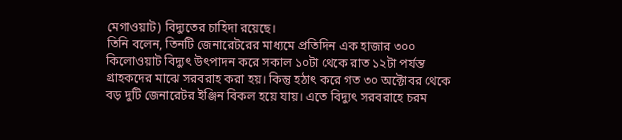মেগাওয়াট) বিদ্যুতের চাহিদা রয়েছে।
তিনি বলেন, তিনটি জেনারেটরের মাধ্যমে প্রতিদিন এক হাজার ৩০০ কিলোওয়াট বিদ্যুৎ উৎপাদন করে সকাল ১০টা থেকে রাত ১২টা পর্যন্ত গ্রাহকদের মাঝে সরবরাহ করা হয়। কিন্তু হঠাৎ করে গত ৩০ অক্টোবর থেকে বড় দুটি জেনারেটর ইঞ্জিন বিকল হয়ে যায়। এতে বিদ্যুৎ সরবরাহে চরম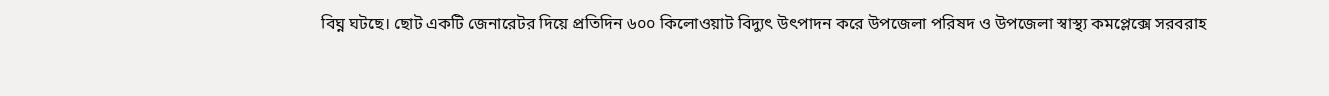বিঘ্ন ঘটছে। ছোট একটি জেনারেটর দিয়ে প্রতিদিন ৬০০ কিলোওয়াট বিদ্যুৎ উৎপাদন করে উপজেলা পরিষদ ও উপজেলা স্বাস্থ্য কমপ্লেক্সে সরবরাহ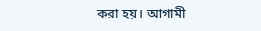করা হয়। আগামী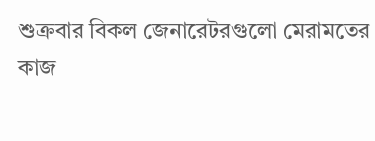শুক্রবার বিকল জেনারেটরগুলো মেরামতের কাজ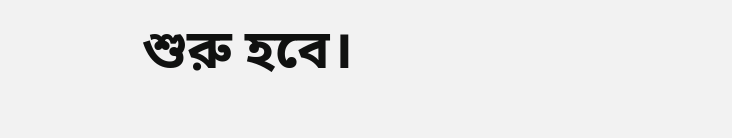শুরু হবে।